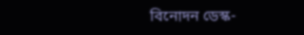বিনোদন ডেস্ক-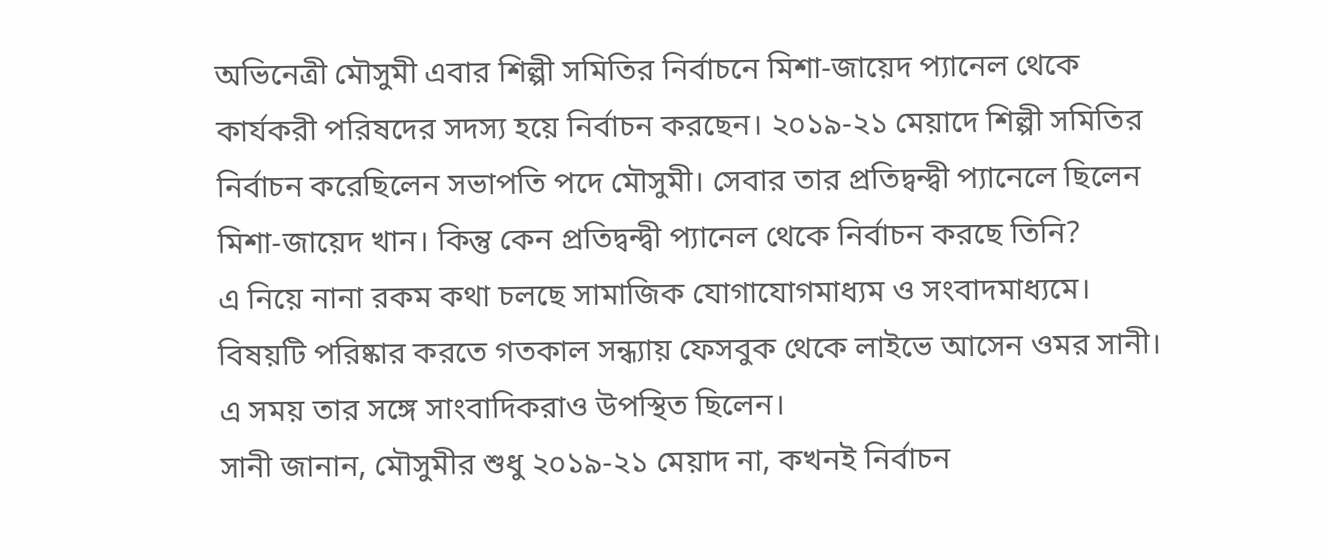অভিনেত্রী মৌসুমী এবার শিল্পী সমিতির নির্বাচনে মিশা-জায়েদ প্যানেল থেকে কার্যকরী পরিষদের সদস্য হয়ে নির্বাচন করছেন। ২০১৯-২১ মেয়াদে শিল্পী সমিতির নির্বাচন করেছিলেন সভাপতি পদে মৌসুমী। সেবার তার প্রতিদ্বন্দ্বী প্যানেলে ছিলেন মিশা-জায়েদ খান। কিন্তু কেন প্রতিদ্বন্দ্বী প্যানেল থেকে নির্বাচন করছে তিনি?
এ নিয়ে নানা রকম কথা চলছে সামাজিক যোগাযোগমাধ্যম ও সংবাদমাধ্যমে। বিষয়টি পরিষ্কার করতে গতকাল সন্ধ্যায় ফেসবুক থেকে লাইভে আসেন ওমর সানী। এ সময় তার সঙ্গে সাংবাদিকরাও উপস্থিত ছিলেন।
সানী জানান, মৌসুমীর শুধু ২০১৯-২১ মেয়াদ না, কখনই নির্বাচন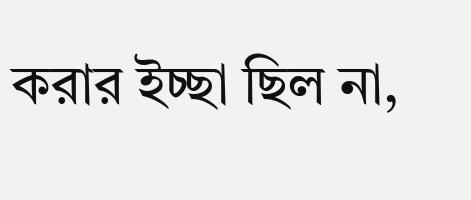করার ইচ্ছা ছিল না,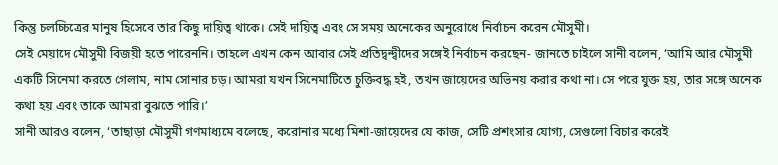কিন্তু চলচ্চিত্রের মানুষ হিসেবে তার কিছু দায়িত্ব থাকে। সেই দায়িত্ব এবং সে সময় অনেকের অনুরোধে নির্বাচন করেন মৌসুমী।
সেই মেয়াদে মৌসুমী বিজয়ী হতে পারেননি। তাহলে এখন কেন আবার সেই প্রতিদ্বন্দ্বীদের সঙ্গেই নির্বাচন করছেন- জানতে চাইলে সানী বলেন, ‘আমি আর মৌসুমী একটি সিনেমা করতে গেলাম, নাম সোনার চড়। আমরা যখন সিনেমাটিতে চুক্তিবদ্ধ হই, তখন জায়েদের অভিনয় করার কথা না। সে পরে যুক্ত হয়, তার সঙ্গে অনেক কথা হয় এবং তাকে আমরা বুঝতে পারি।’
সানী আরও বলেন, ‘তাছাড়া মৌসুমী গণমাধ্যমে বলেছে, করোনার মধ্যে মিশা-জায়েদের যে কাজ, সেটি প্রশংসার যোগ্য, সেগুলো বিচার করেই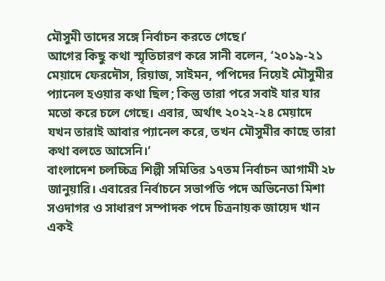মৌসুমী তাদের সঙ্গে নির্বাচন করতে গেছে।’
আগের কিছু কথা স্মৃতিচারণ করে সানী বলেন, ‘২০১৯-২১ মেয়াদে ফেরদৌস, রিয়াজ, সাইমন, পপিদের নিয়েই মৌসুমীর প্যানেল হওয়ার কথা ছিল; কিন্তু তারা পরে সবাই যার যার মতো করে চলে গেছে। এবার, অর্থাৎ ২০২২-২৪ মেয়াদে যখন তারাই আবার প্যানেল করে, তখন মৌসুমীর কাছে তারা কথা বলতে আসেনি।’
বাংলাদেশ চলচ্চিত্র শিল্পী সমিতির ১৭তম নির্বাচন আগামী ২৮ জানুয়ারি। এবারের নির্বাচনে সভাপতি পদে অভিনেতা মিশা সওদাগর ও সাধারণ সম্পাদক পদে চিত্রনায়ক জায়েদ খান একই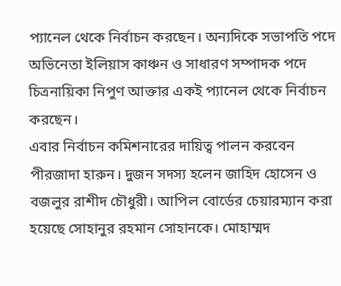প্যানেল থেকে নির্বাচন করছেন। অন্যদিকে সভাপতি পদে অভিনেতা ইলিয়াস কাঞ্চন ও সাধারণ সম্পাদক পদে চিত্রনায়িকা নিপুণ আক্তার একই প্যানেল থেকে নির্বাচন করছেন।
এবার নির্বাচন কমিশনারের দায়িত্ব পালন করবেন পীরজাদা হারুন। দুজন সদস্য হলেন জাহিদ হোসেন ও বজলুর রাশীদ চৌধুরী। আপিল বোর্ডের চেয়ারম্যান করা হয়েছে সোহানুর রহমান সোহানকে। মোহাম্মদ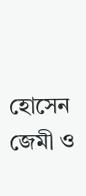হোসেন জেমী ও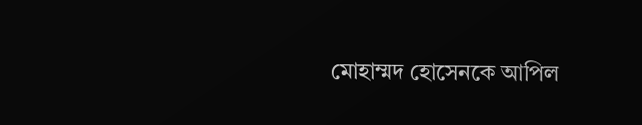মোহাম্মদ হোসেনকে আপিল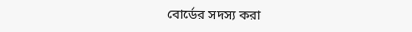বোর্ডের সদস্য করা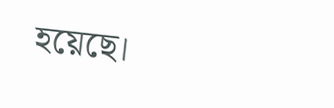হয়েছে।